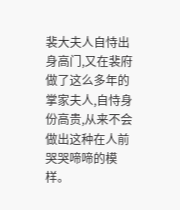裴大夫人自恃出身高门,又在裴府做了这么多年的掌家夫人,自恃身份高贵,从来不会做出这种在人前哭哭啼啼的模样。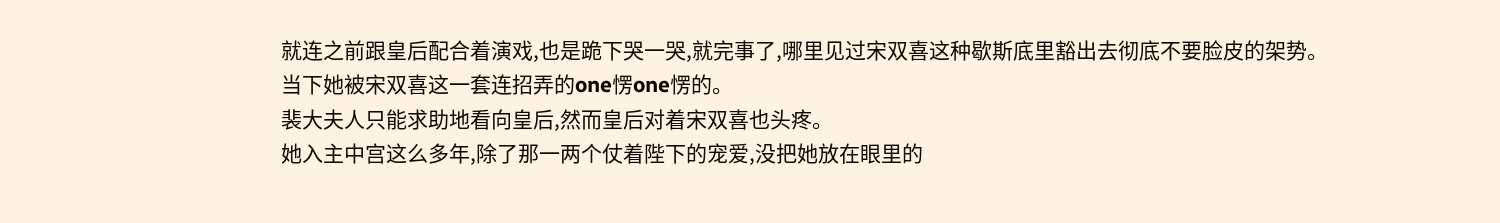就连之前跟皇后配合着演戏,也是跪下哭一哭,就完事了,哪里见过宋双喜这种歇斯底里豁出去彻底不要脸皮的架势。
当下她被宋双喜这一套连招弄的one愣one愣的。
裴大夫人只能求助地看向皇后,然而皇后对着宋双喜也头疼。
她入主中宫这么多年,除了那一两个仗着陛下的宠爱,没把她放在眼里的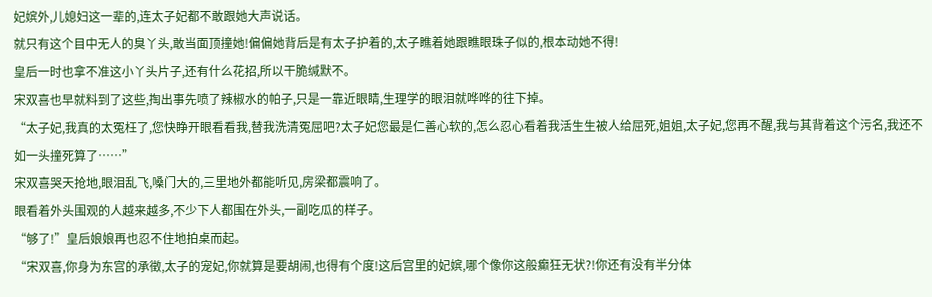妃嫔外,儿媳妇这一辈的,连太子妃都不敢跟她大声说话。
就只有这个目中无人的臭丫头,敢当面顶撞她!偏偏她背后是有太子护着的,太子瞧着她跟瞧眼珠子似的,根本动她不得!
皇后一时也拿不准这小丫头片子,还有什么花招,所以干脆缄默不。
宋双喜也早就料到了这些,掏出事先喷了辣椒水的帕子,只是一靠近眼睛,生理学的眼泪就哗哗的往下掉。
“太子妃,我真的太冤枉了,您快睁开眼看看我,替我洗清冤屈吧?太子妃您最是仁善心软的,怎么忍心看着我活生生被人给屈死,姐姐,太子妃,您再不醒,我与其背着这个污名,我还不如一头撞死算了……”
宋双喜哭天抢地,眼泪乱飞,嗓门大的,三里地外都能听见,房梁都震响了。
眼看着外头围观的人越来越多,不少下人都围在外头,一副吃瓜的样子。
“够了!”皇后娘娘再也忍不住地拍桌而起。
“宋双喜,你身为东宫的承徵,太子的宠妃,你就算是要胡闹,也得有个度!这后宫里的妃嫔,哪个像你这般癫狂无状?!你还有没有半分体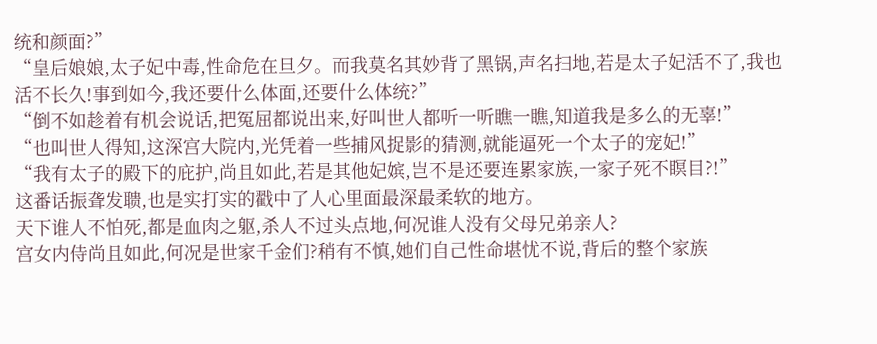统和颜面?”
“皇后娘娘,太子妃中毒,性命危在旦夕。而我莫名其妙背了黑锅,声名扫地,若是太子妃活不了,我也活不长久!事到如今,我还要什么体面,还要什么体统?”
“倒不如趁着有机会说话,把冤屈都说出来,好叫世人都听一听瞧一瞧,知道我是多么的无辜!”
“也叫世人得知,这深宫大院内,光凭着一些捕风捉影的猜测,就能逼死一个太子的宠妃!”
“我有太子的殿下的庇护,尚且如此,若是其他妃嫔,岂不是还要连累家族,一家子死不瞑目?!”
这番话振聋发聩,也是实打实的戳中了人心里面最深最柔软的地方。
天下谁人不怕死,都是血肉之躯,杀人不过头点地,何况谁人没有父母兄弟亲人?
宫女内侍尚且如此,何况是世家千金们?稍有不慎,她们自己性命堪忧不说,背后的整个家族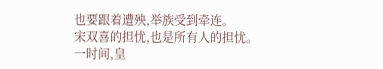也要跟着遭殃,举族受到牵连。
宋双喜的担忧,也是所有人的担忧。
一时间,皇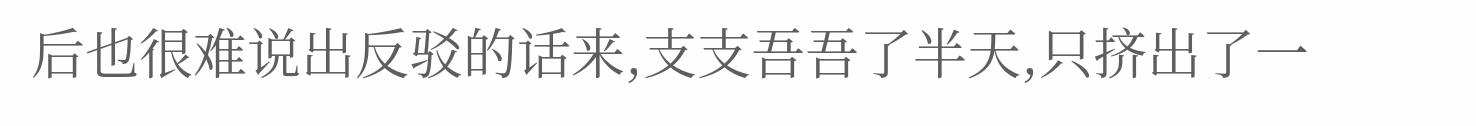后也很难说出反驳的话来,支支吾吾了半天,只挤出了一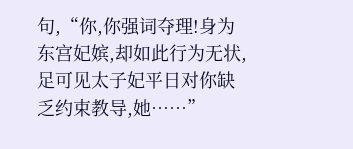句,“你,你强词夺理!身为东宫妃嫔,却如此行为无状,足可见太子妃平日对你缺乏约束教导,她……”